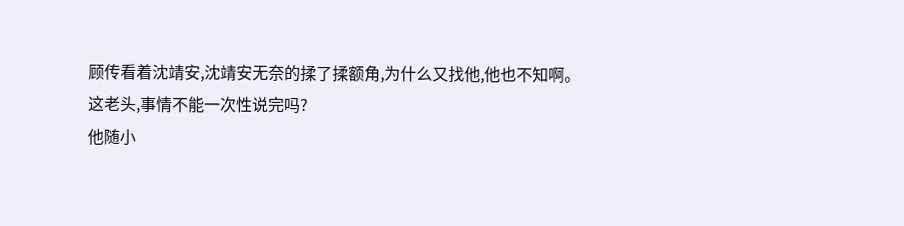顾传看着沈靖安,沈靖安无奈的揉了揉额角,为什么又找他,他也不知啊。
这老头,事情不能一次性说完吗?
他随小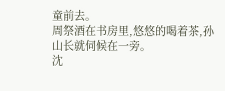童前去。
周祭酒在书房里,悠悠的喝着茶,孙山长就伺候在一旁。
沈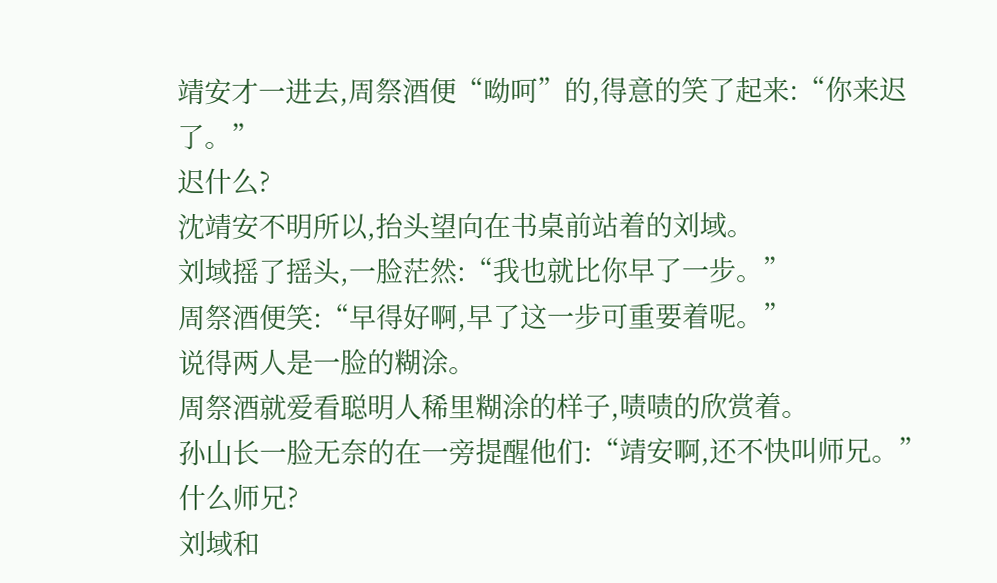靖安才一进去,周祭酒便“呦呵”的,得意的笑了起来:“你来迟了。”
迟什么?
沈靖安不明所以,抬头望向在书桌前站着的刘域。
刘域摇了摇头,一脸茫然:“我也就比你早了一步。”
周祭酒便笑:“早得好啊,早了这一步可重要着呢。”
说得两人是一脸的糊涂。
周祭酒就爱看聪明人稀里糊涂的样子,啧啧的欣赏着。
孙山长一脸无奈的在一旁提醒他们:“靖安啊,还不快叫师兄。”
什么师兄?
刘域和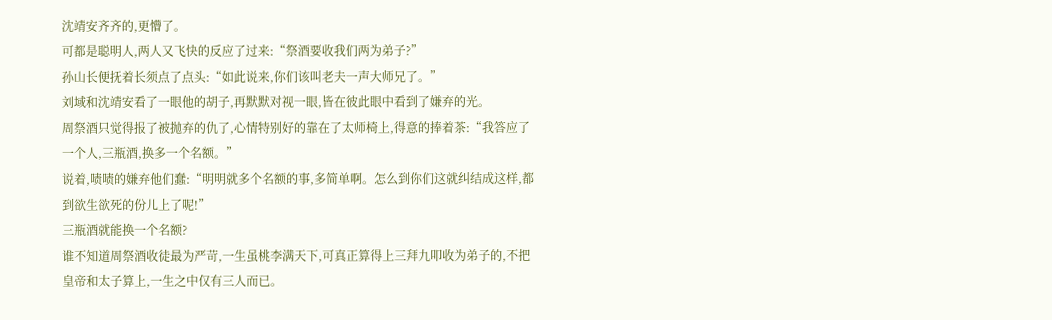沈靖安齐齐的,更懵了。
可都是聪明人,两人又飞快的反应了过来:“祭酒要收我们两为弟子?”
孙山长便抚着长须点了点头:“如此说来,你们该叫老夫一声大师兄了。”
刘域和沈靖安看了一眼他的胡子,再默默对视一眼,皆在彼此眼中看到了嫌弃的光。
周祭酒只觉得报了被抛弃的仇了,心情特别好的靠在了太师椅上,得意的捧着茶:“我答应了一个人,三瓶酒,换多一个名额。”
说着,啧啧的嫌弃他们蠢:“明明就多个名额的事,多简单啊。怎么到你们这就纠结成这样,都到欲生欲死的份儿上了呢!”
三瓶酒就能换一个名额?
谁不知道周祭酒收徒最为严苛,一生虽桃李满天下,可真正算得上三拜九叩收为弟子的,不把皇帝和太子算上,一生之中仅有三人而已。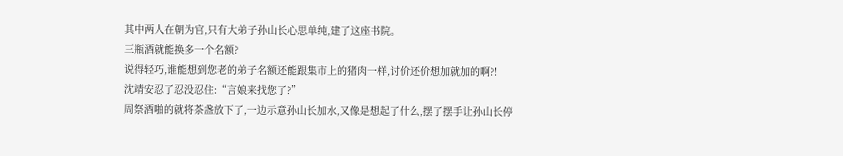其中两人在朝为官,只有大弟子孙山长心思单纯,建了这座书院。
三瓶酒就能换多一个名额?
说得轻巧,谁能想到您老的弟子名额还能跟集市上的猪肉一样,讨价还价想加就加的啊?!
沈靖安忍了忍没忍住:“言娘来找您了?”
周祭酒啪的就将茶盏放下了,一边示意孙山长加水,又像是想起了什么,摆了摆手让孙山长停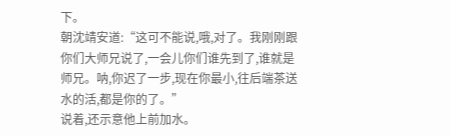下。
朝沈靖安道:“这可不能说,哦,对了。我刚刚跟你们大师兄说了,一会儿你们谁先到了,谁就是师兄。呐,你迟了一步,现在你最小,往后端茶送水的活,都是你的了。”
说着,还示意他上前加水。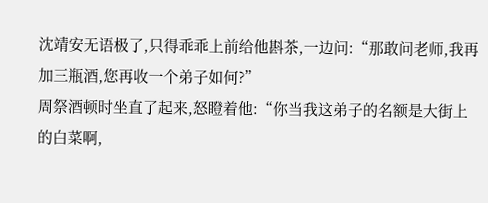沈靖安无语极了,只得乖乖上前给他斟茶,一边问:“那敢问老师,我再加三瓶酒,您再收一个弟子如何?”
周祭酒顿时坐直了起来,怒瞪着他:“你当我这弟子的名额是大街上的白菜啊,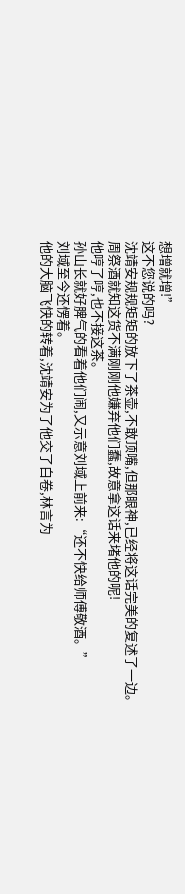想增就增!”
这不您说的吗?
沈靖安规规矩矩的放下了茶壶,不敢顶嘴,但那眼神,已经将这话完美的复述了一边。
周祭酒就知这货不满刚刚他嫌弃他们蠢,故意拿这话来堵他的呢!
他哼了哼,也不接这茶。
孙山长就好脾气的看着他们闹,又示意刘域上前来:“还不快给师傅敬酒。”
刘域至今还愣着。
他的大脑飞快的转着,沈靖安为了他交了白卷,林言为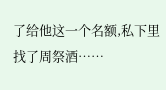了给他这一个名额,私下里找了周祭酒……